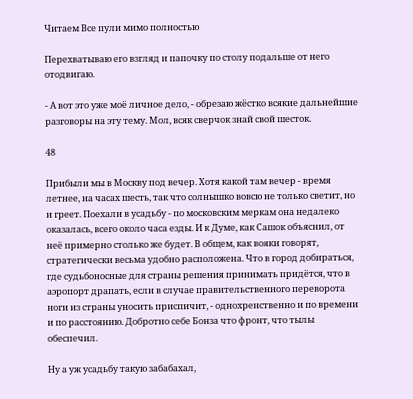Читаем Все пули мимо полностью

Перехватываю его взгляд и папочку по столу подальше от него отодвигаю.

- А вот это уже моё личное дело, - обрезаю жёстко всякие дальнейшие разговоры на эту тему. Мол, всяк сверчок знай свой шесток.

48

Прибыли мы в Москву под вечер. Хотя какой там вечер - время летнее, на часах шесть, так что солнышко вовсю не только светит, но и греет. Поехали в усадьбу - по московским меркам она недалеко оказалась, всего около часа езды. И к Думе, как Сашок объяснил, от неё примерно столько же будет. В общем, как вояки говорят, стратегически весьма удобно расположена. Что в город добираться, где судьбоносные для страны решения принимать придётся, что в аэропорт драпать, если в случае правительственного переворота ноги из страны уносить приспичит, - однохренственно и по времени и по расстоянию. Добротно себе Бонза что фронт, что тылы обеспечил.

Ну а уж усадьбу такую забабахал,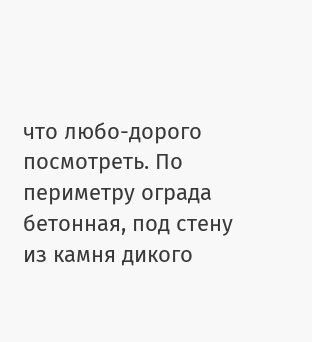что любо-дорого посмотреть. По периметру ограда бетонная, под стену из камня дикого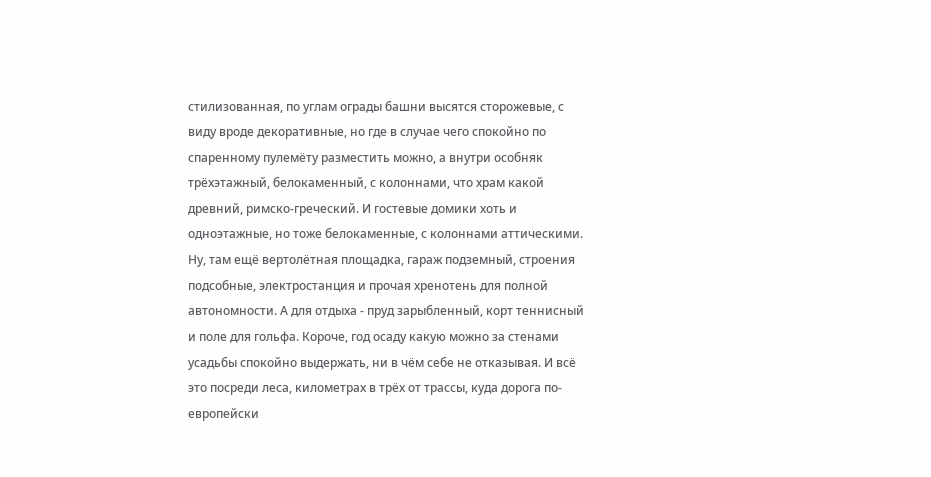стилизованная, по углам ограды башни высятся сторожевые, с виду вроде декоративные, но где в случае чего спокойно по спаренному пулемёту разместить можно, а внутри особняк трёхэтажный, белокаменный, с колоннами, что храм какой древний, римско-греческий. И гостевые домики хоть и одноэтажные, но тоже белокаменные, с колоннами аттическими. Ну, там ещё вертолётная площадка, гараж подземный, строения подсобные, электростанция и прочая хренотень для полной автономности. А для отдыха - пруд зарыбленный, корт теннисный и поле для гольфа. Короче, год осаду какую можно за стенами усадьбы спокойно выдержать, ни в чём себе не отказывая. И всё это посреди леса, километрах в трёх от трассы, куда дорога по-европейски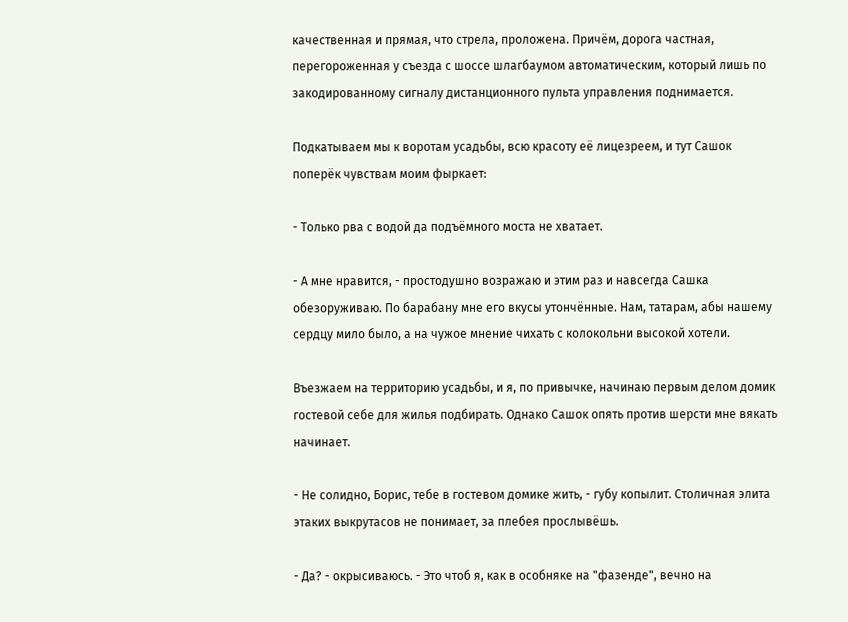качественная и прямая, что стрела, проложена. Причём, дорога частная, перегороженная у съезда с шоссе шлагбаумом автоматическим, который лишь по закодированному сигналу дистанционного пульта управления поднимается.

Подкатываем мы к воротам усадьбы, всю красоту её лицезреем, и тут Сашок поперёк чувствам моим фыркает:

- Только рва с водой да подъёмного моста не хватает.

- А мне нравится, - простодушно возражаю и этим раз и навсегда Сашка обезоруживаю. По барабану мне его вкусы утончённые. Нам, татарам, абы нашему сердцу мило было, а на чужое мнение чихать с колокольни высокой хотели.

Въезжаем на территорию усадьбы, и я, по привычке, начинаю первым делом домик гостевой себе для жилья подбирать. Однако Сашок опять против шерсти мне вякать начинает.

- Не солидно, Борис, тебе в гостевом домике жить, - губу копылит. Столичная элита этаких выкрутасов не понимает, за плебея прослывёшь.

- Да? - окрысиваюсь. - Это чтоб я, как в особняке на "фазенде", вечно на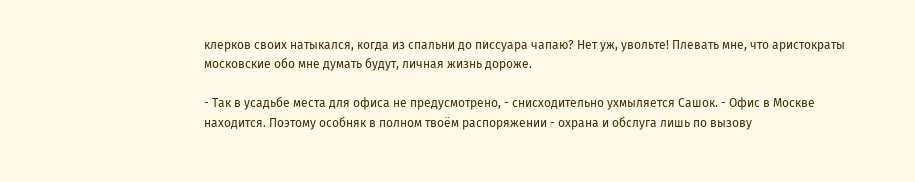клерков своих натыкался, когда из спальни до писсуара чапаю? Нет уж, увольте! Плевать мне, что аристократы московские обо мне думать будут, личная жизнь дороже.

- Так в усадьбе места для офиса не предусмотрено, - снисходительно ухмыляется Сашок. - Офис в Москве находится. Поэтому особняк в полном твоём распоряжении - охрана и обслуга лишь по вызову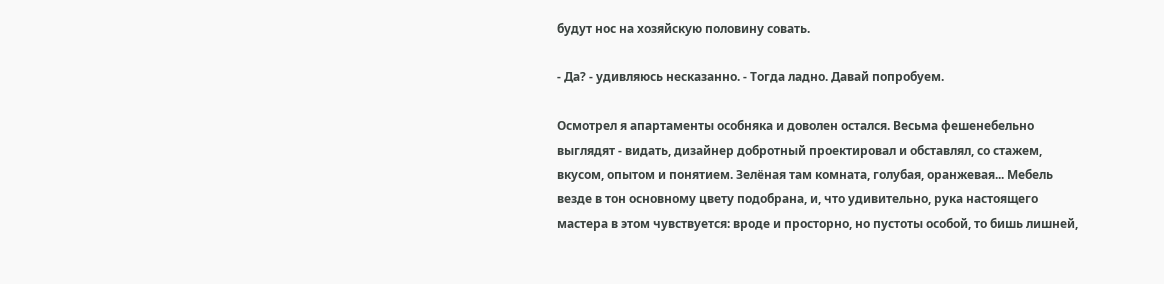будут нос на хозяйскую половину совать.

- Да? - удивляюсь несказанно. - Тогда ладно. Давай попробуем.

Осмотрел я апартаменты особняка и доволен остался. Весьма фешенебельно выглядят - видать, дизайнер добротный проектировал и обставлял, со стажем, вкусом, опытом и понятием. Зелёная там комната, голубая, оранжевая... Мебель везде в тон основному цвету подобрана, и, что удивительно, рука настоящего мастера в этом чувствуется: вроде и просторно, но пустоты особой, то бишь лишней,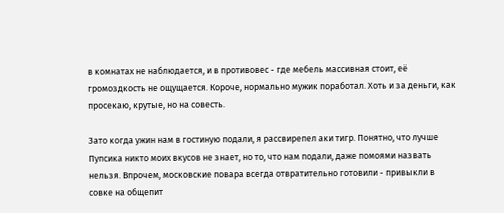в комнатах не наблюдается, и в противовес - где мебель массивная стоит, её громоздкость не ощущается. Короче, нормально мужик поработал. Хоть и за деньги, как просекаю, крутые, но на совесть.

Зато когда ужин нам в гостиную подали, я рассвирепел аки тигр. Понятно, что лучше Пупсика никто моих вкусов не знает, но то, что нам подали, даже помоями назвать нельзя. Впрочем, московские повара всегда отвратительно готовили - привыкли в совке на общепит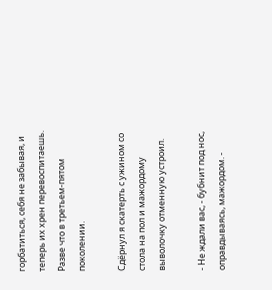горбатиться, себя не забывая, и теперь их хрен перевоспитаешь. Разве что в третьем-пятом поколении.

Сдёрнул я скатерть с ужином со стола на пол и мажордому выволочку отменную устроил.

- Не ждали вас, - бубнит под нос, оправдываясь, мажордом. -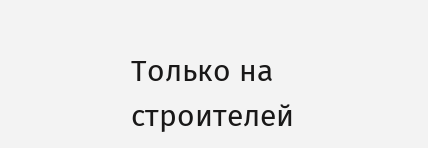Только на строителей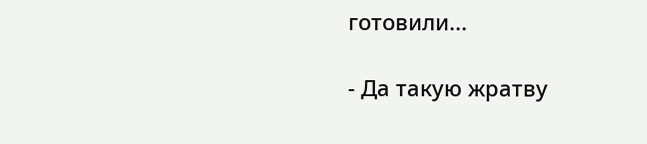готовили...

- Да такую жратву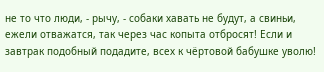не то что люди, - рычу, - собаки хавать не будут, а свиньи, ежели отважатся, так через час копыта отбросят! Если и завтрак подобный подадите, всех к чёртовой бабушке уволю!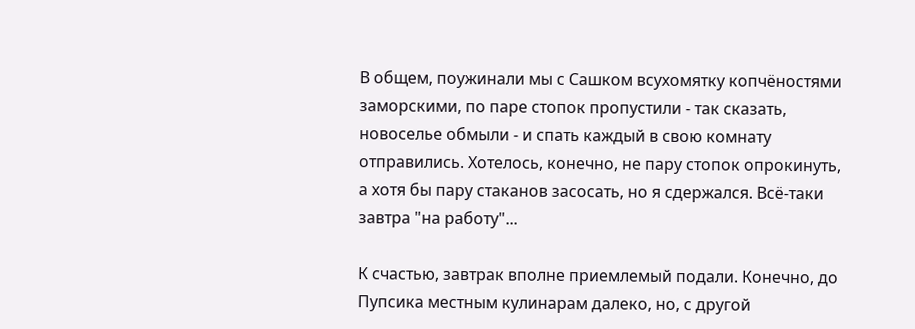В общем, поужинали мы с Сашком всухомятку копчёностями заморскими, по паре стопок пропустили - так сказать, новоселье обмыли - и спать каждый в свою комнату отправились. Хотелось, конечно, не пару стопок опрокинуть, а хотя бы пару стаканов засосать, но я сдержался. Всё-таки завтра "на работу"...

К счастью, завтрак вполне приемлемый подали. Конечно, до Пупсика местным кулинарам далеко, но, с другой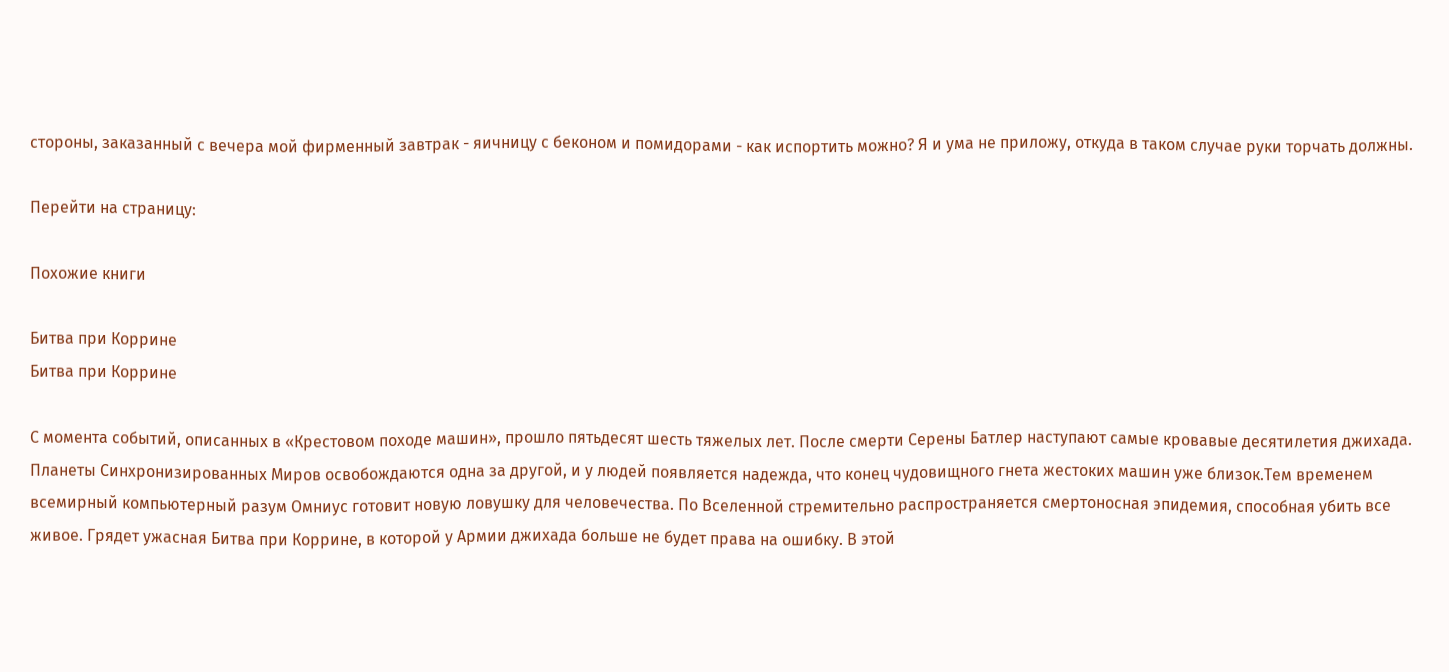стороны, заказанный с вечера мой фирменный завтрак - яичницу с беконом и помидорами - как испортить можно? Я и ума не приложу, откуда в таком случае руки торчать должны.

Перейти на страницу:

Похожие книги

Битва при Коррине
Битва при Коррине

С момента событий, описанных в «Крестовом походе машин», прошло пятьдесят шесть тяжелых лет. После смерти Серены Батлер наступают самые кровавые десятилетия джихада. Планеты Синхронизированных Миров освобождаются одна за другой, и у людей появляется надежда, что конец чудовищного гнета жестоких машин уже близок.Тем временем всемирный компьютерный разум Омниус готовит новую ловушку для человечества. По Вселенной стремительно распространяется смертоносная эпидемия, способная убить все живое. Грядет ужасная Битва при Коррине, в которой у Армии джихада больше не будет права на ошибку. В этой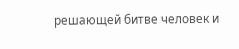решающей битве человек и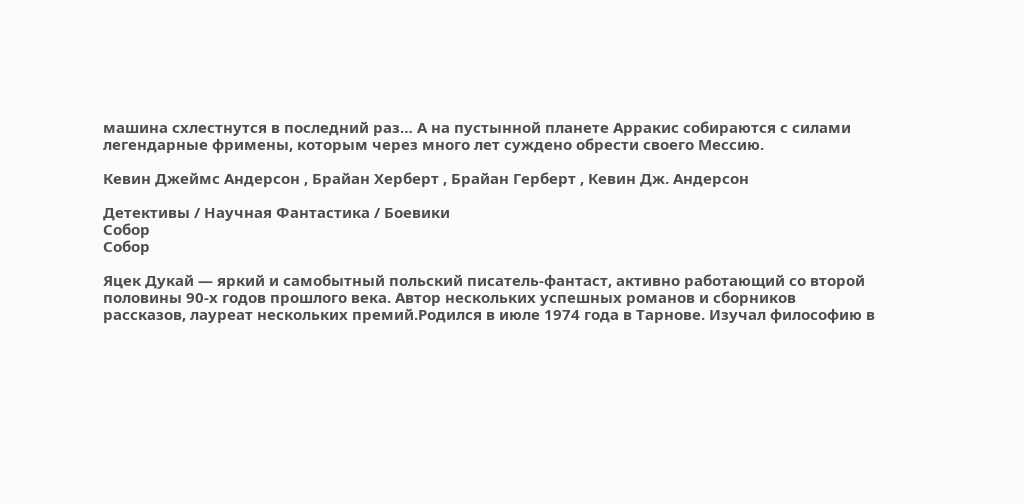машина схлестнутся в последний раз… А на пустынной планете Арракис собираются с силами легендарные фримены, которым через много лет суждено обрести своего Мессию.

Кевин Джеймс Андерсон , Брайан Херберт , Брайан Герберт , Кевин Дж. Андерсон

Детективы / Научная Фантастика / Боевики
Собор
Собор

Яцек Дукай — яркий и самобытный польский писатель-фантаст, активно работающий со второй половины 90-х годов прошлого века. Автор нескольких успешных романов и сборников рассказов, лауреат нескольких премий.Родился в июле 1974 года в Тарнове. Изучал философию в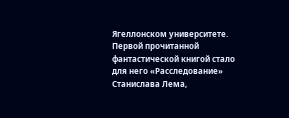Ягеллонском университете. Первой прочитанной фантастической книгой стало для него «Расследование» Станислава Лема,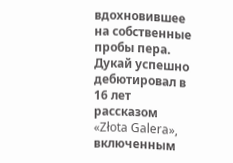вдохновившее на собственные пробы пера. Дукай успешно дебютировал в 16 лет рассказом «Złota Galera», включенным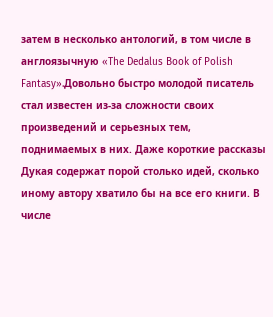затем в несколько антологий, в том числе в англоязычную «The Dedalus Book of Polish Fantasy».Довольно быстро молодой писатель стал известен из-за сложности своих произведений и серьезных тем, поднимаемых в них. Даже короткие рассказы Дукая содержат порой столько идей, сколько иному автору хватило бы на все его книги. В числе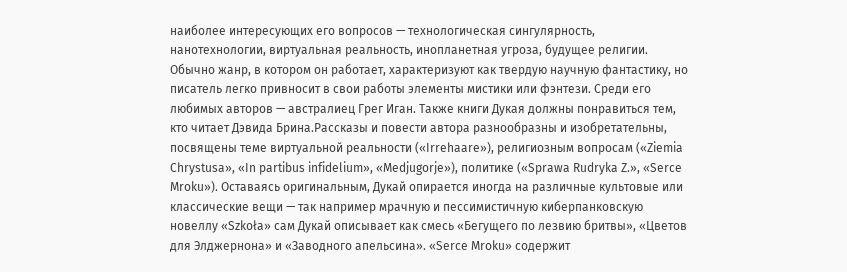наиболее интересующих его вопросов — технологическая сингулярность, нанотехнологии, виртуальная реальность, инопланетная угроза, будущее религии. Обычно жанр, в котором он работает, характеризуют как твердую научную фантастику, но писатель легко привносит в свои работы элементы мистики или фэнтези. Среди его любимых авторов — австралиец Грег Иган. Также книги Дукая должны понравиться тем, кто читает Дэвида Брина.Рассказы и повести автора разнообразны и изобретательны, посвящены теме виртуальной реальности («Irrehaare»), религиозным вопросам («Ziemia Chrystusa», «In partibus infidelium», «Medjugorje»), политике («Sprawa Rudryka Z.», «Serce Mroku»). Оставаясь оригинальным, Дукай опирается иногда на различные культовые или классические вещи — так например мрачную и пессимистичную киберпанковскую новеллу «Szkoła» сам Дукай описывает как смесь «Бегущего по лезвию бритвы», «Цветов для Элджернона» и «Заводного апельсина». «Serce Mroku» содержит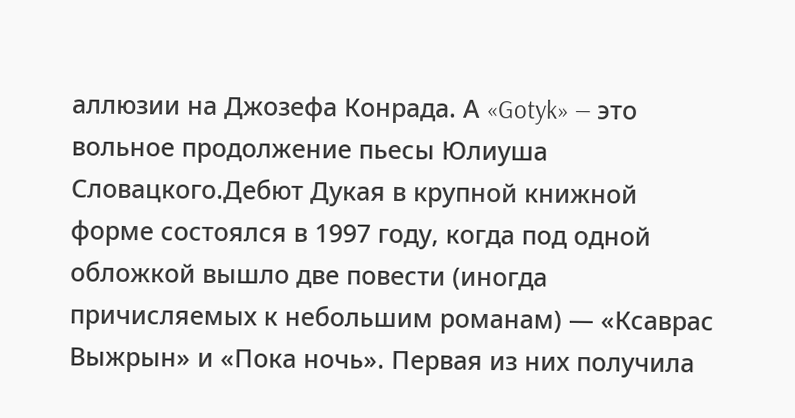аллюзии на Джозефа Конрада. А «Gotyk» — это вольное продолжение пьесы Юлиуша Словацкого.Дебют Дукая в крупной книжной форме состоялся в 1997 году, когда под одной обложкой вышло две повести (иногда причисляемых к небольшим романам) — «Ксаврас Выжрын» и «Пока ночь». Первая из них получила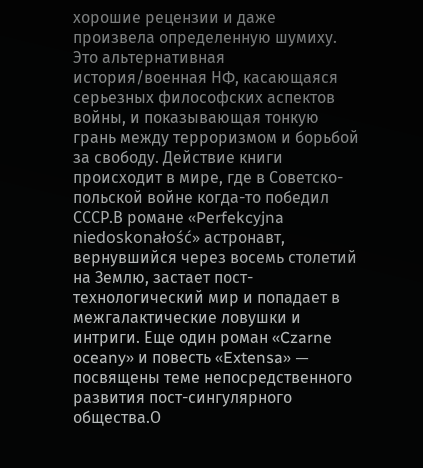хорошие рецензии и даже произвела определенную шумиху. Это альтернативная история/военная НФ, касающаяся серьезных философских аспектов войны, и показывающая тонкую грань между терроризмом и борьбой за свободу. Действие книги происходит в мире, где в Советско-польской войне когда-то победил СССР.В романе «Perfekcyjna niedoskonałość» астронавт, вернувшийся через восемь столетий на Землю, застает пост-технологический мир и попадает в межгалактические ловушки и интриги. Еще один роман «Czarne oceany» и повесть «Extensa» — посвящены теме непосредственного развития пост-сингулярного общества.О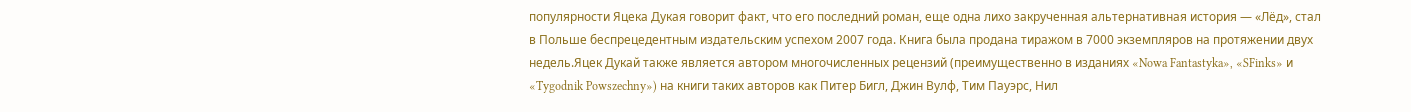популярности Яцека Дукая говорит факт, что его последний роман, еще одна лихо закрученная альтернативная история — «Лёд», стал в Польше беспрецедентным издательским успехом 2007 года. Книга была продана тиражом в 7000 экземпляров на протяжении двух недель.Яцек Дукай также является автором многочисленных рецензий (преимущественно в изданиях «Nowa Fantastyka», «SFinks» и «Tygodnik Powszechny») на книги таких авторов как Питер Бигл, Джин Вулф, Тим Пауэрс, Нил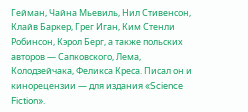Гейман, Чайна Мьевиль, Нил Стивенсон, Клайв Баркер, Грег Иган, Ким Стенли Робинсон, Кэрол Берг, а также польских авторов — Сапковского, Лема, Колодзейчака, Феликса Креса. Писал он и кинорецензии — для издания «Science Fiction».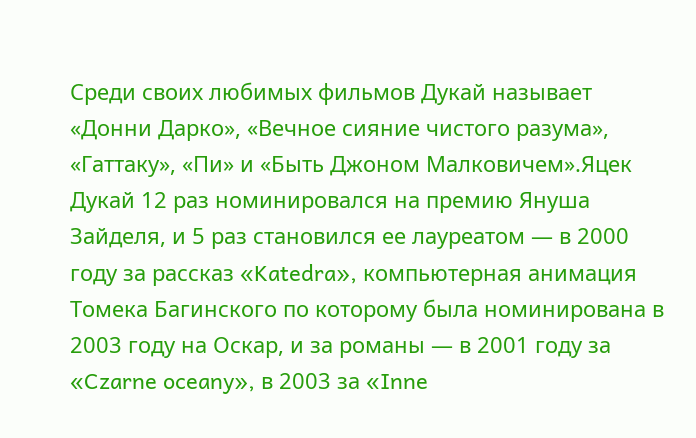Среди своих любимых фильмов Дукай называет «Донни Дарко», «Вечное сияние чистого разума», «Гаттаку», «Пи» и «Быть Джоном Малковичем».Яцек Дукай 12 раз номинировался на премию Януша Зайделя, и 5 раз становился ее лауреатом — в 2000 году за рассказ «Katedra», компьютерная анимация Томека Багинского по которому была номинирована в 2003 году на Оскар, и за романы — в 2001 году за «Czarne oceany», в 2003 за «Inne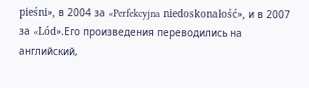pieśni», в 2004 за «Perfekcyjna niedoskonałość», и в 2007 за «Lód».Его произведения переводились на английский,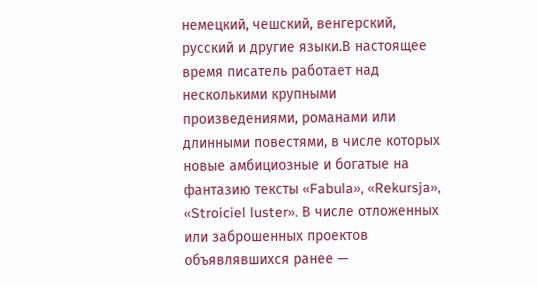немецкий, чешский, венгерский, русский и другие языки.В настоящее время писатель работает над несколькими крупными произведениями, романами или длинными повестями, в числе которых новые амбициозные и богатые на фантазию тексты «Fabula», «Rekursja», «Stroiciel luster». В числе отложенных или заброшенных проектов объявлявшихся ранее —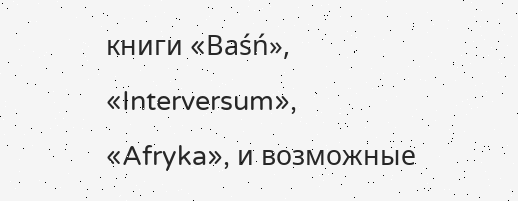книги «Baśń», «Interversum», «Afryka», и возможные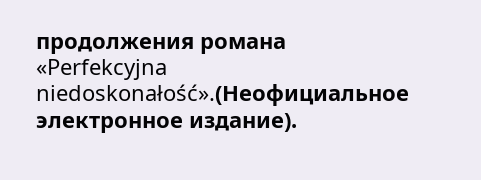продолжения романа «Perfekcyjna niedoskonałość».(Неофициальное электронное издание).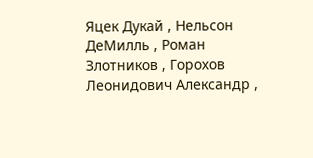Яцек Дукай , Нельсон ДеМилль , Роман Злотников , Горохов Леонидович Александр ,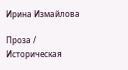Ирина Измайлова

Проза / Историческая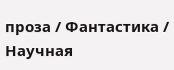проза / Фантастика / Научная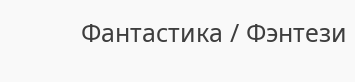Фантастика / Фэнтези